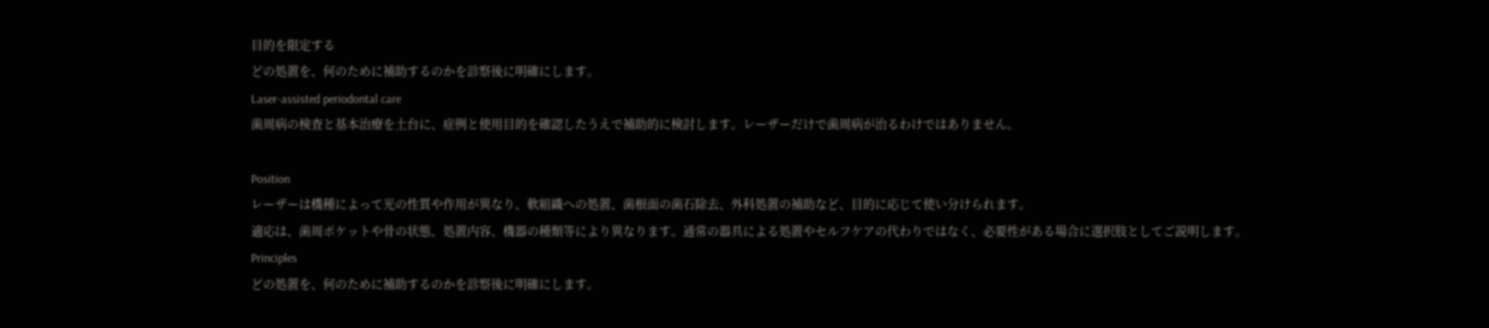目的を限定する
どの処置を、何のために補助するのかを診察後に明確にします。
Laser-assisted periodontal care
歯周病の検査と基本治療を土台に、症例と使用目的を確認したうえで補助的に検討します。レーザーだけで歯周病が治るわけではありません。

Position
レーザーは機種によって光の性質や作用が異なり、軟組織への処置、歯根面の歯石除去、外科処置の補助など、目的に応じて使い分けられます。
適応は、歯周ポケットや骨の状態、処置内容、機器の種類等により異なります。通常の器具による処置やセルフケアの代わりではなく、必要性がある場合に選択肢としてご説明します。
Principles
どの処置を、何のために補助するのかを診察後に明確にします。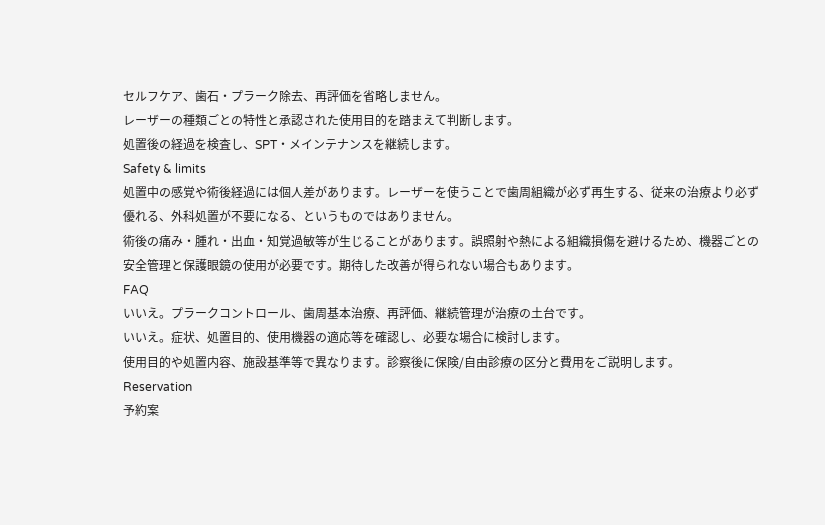セルフケア、歯石・プラーク除去、再評価を省略しません。
レーザーの種類ごとの特性と承認された使用目的を踏まえて判断します。
処置後の経過を検査し、SPT・メインテナンスを継続します。
Safety & limits
処置中の感覚や術後経過には個人差があります。レーザーを使うことで歯周組織が必ず再生する、従来の治療より必ず優れる、外科処置が不要になる、というものではありません。
術後の痛み・腫れ・出血・知覚過敏等が生じることがあります。誤照射や熱による組織損傷を避けるため、機器ごとの安全管理と保護眼鏡の使用が必要です。期待した改善が得られない場合もあります。
FAQ
いいえ。プラークコントロール、歯周基本治療、再評価、継続管理が治療の土台です。
いいえ。症状、処置目的、使用機器の適応等を確認し、必要な場合に検討します。
使用目的や処置内容、施設基準等で異なります。診察後に保険/自由診療の区分と費用をご説明します。
Reservation
予約案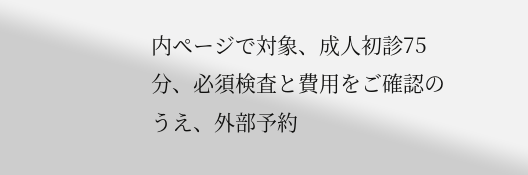内ページで対象、成人初診75分、必須検査と費用をご確認のうえ、外部予約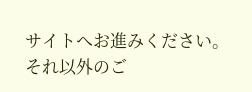サイトへお進みください。
それ以外のご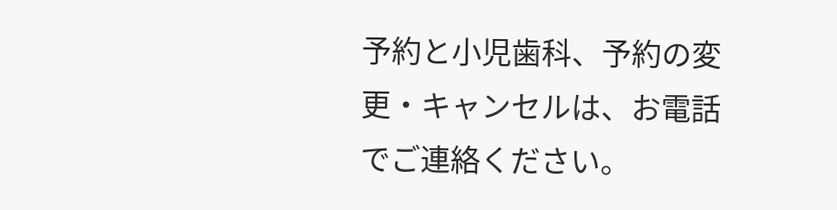予約と小児歯科、予約の変更・キャンセルは、お電話でご連絡ください。